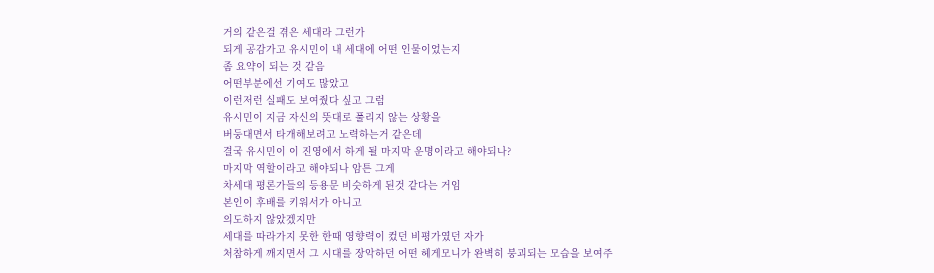거의 같은걸 겪은 세대라 그런가
되게 공감가고 유시민이 내 세대에 어떤 인물이었는지
좀 요약이 되는 것 같음
어떤부분에선 기여도 많았고
이런저런 실패도 보여줬다 싶고 그럼
유시민이 지금 자신의 뜻대로 풀리지 않는 상황을
버둥대면서 타개해보려고 노력하는거 같은데
결국 유시민이 이 진영에서 하게 될 마지막 운명이라고 해야되나?
마지막 역할이라고 해야되나 암튼 그게
차세대 평론가들의 등용문 비슷하게 된것 같다는 거임
본인이 후배를 키워서가 아니고
의도하지 않았겠지만
세대를 따라가지 못한 한때 영향력이 컸던 비평가였던 자가
처참하게 깨지면서 그 시대를 장악하던 어떤 헤게모니가 완벽히 붕괴되는 모습을 보여주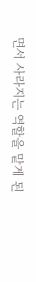면서 사라지는 역할을 맡게 된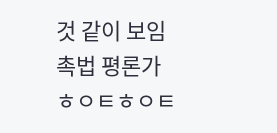것 같이 보임
촉법 평론가 ㅎㅇㅌㅎㅇㅌ